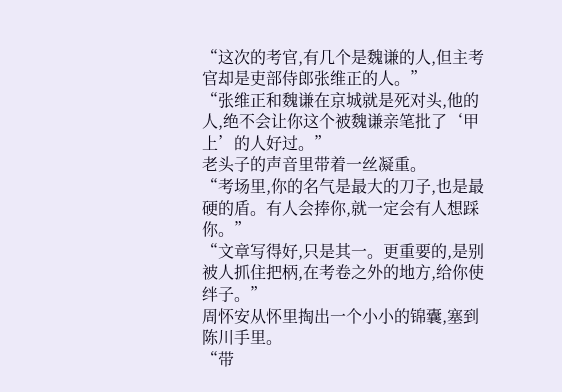“这次的考官,有几个是魏谦的人,但主考官却是吏部侍郎张维正的人。”
“张维正和魏谦在京城就是死对头,他的人,绝不会让你这个被魏谦亲笔批了‘甲上’的人好过。”
老头子的声音里带着一丝凝重。
“考场里,你的名气是最大的刀子,也是最硬的盾。有人会捧你,就一定会有人想踩你。”
“文章写得好,只是其一。更重要的,是别被人抓住把柄,在考卷之外的地方,给你使绊子。”
周怀安从怀里掏出一个小小的锦囊,塞到陈川手里。
“带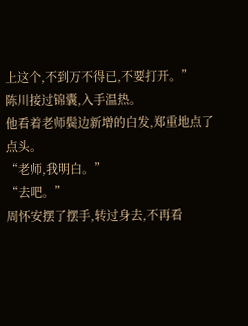上这个,不到万不得已,不要打开。”
陈川接过锦囊,入手温热。
他看着老师鬓边新增的白发,郑重地点了点头。
“老师,我明白。”
“去吧。”
周怀安摆了摆手,转过身去,不再看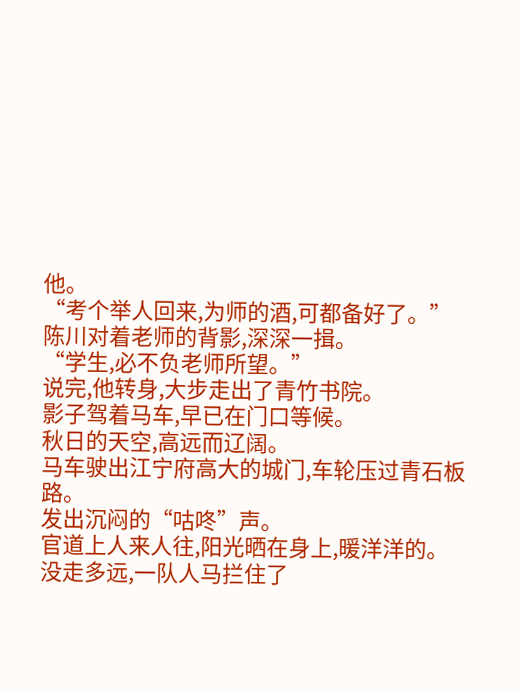他。
“考个举人回来,为师的酒,可都备好了。”
陈川对着老师的背影,深深一揖。
“学生,必不负老师所望。”
说完,他转身,大步走出了青竹书院。
影子驾着马车,早已在门口等候。
秋日的天空,高远而辽阔。
马车驶出江宁府高大的城门,车轮压过青石板路。
发出沉闷的“咕咚”声。
官道上人来人往,阳光晒在身上,暖洋洋的。
没走多远,一队人马拦住了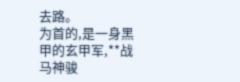去路。
为首的,是一身黑甲的玄甲军,**战马神骏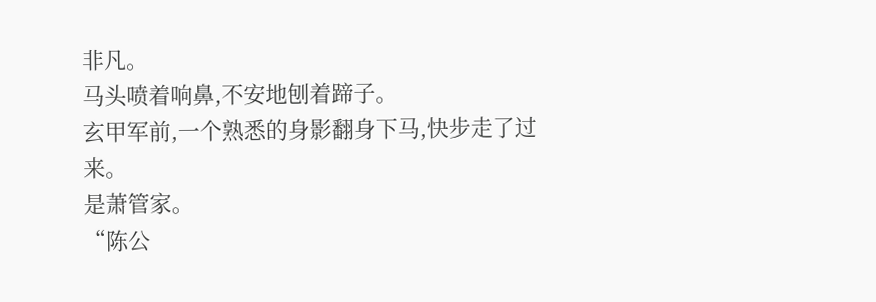非凡。
马头喷着响鼻,不安地刨着蹄子。
玄甲军前,一个熟悉的身影翻身下马,快步走了过来。
是萧管家。
“陈公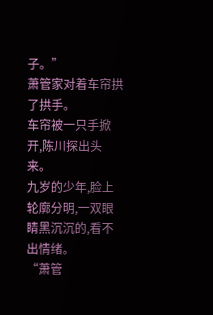子。”
萧管家对着车帘拱了拱手。
车帘被一只手掀开,陈川探出头来。
九岁的少年,脸上轮廓分明,一双眼睛黑沉沉的,看不出情绪。
“萧管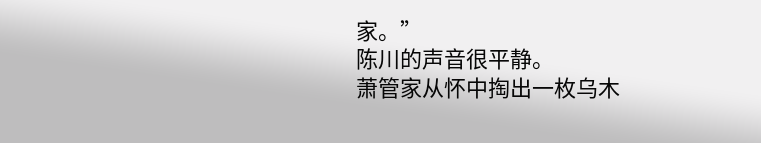家。”
陈川的声音很平静。
萧管家从怀中掏出一枚乌木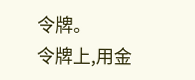令牌。
令牌上,用金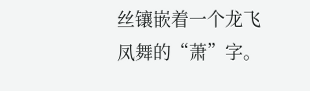丝镶嵌着一个龙飞凤舞的“萧”字。